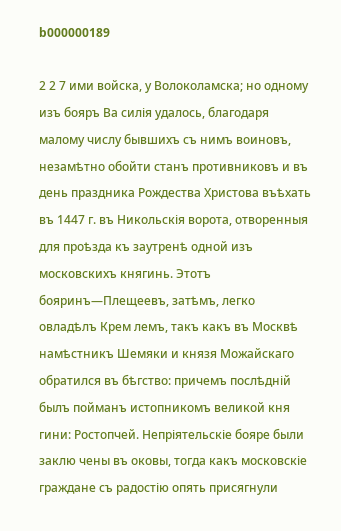b000000189

2 2 7 ими войска, у Волоколамска; но одному изъ бояръ Ва силія удалось, благодаря малому числу бывшихъ съ нимъ воиновъ, незамѣтно обойти станъ противниковъ и въ день праздника Рождества Христова въѣхать въ 1447 г. въ Никольскія ворота, отворенныя для проѣзда къ заутренѣ одной изъ московскихъ княгинь. Этотъ бояринъ—Плещеевъ, затѣмъ, легко овладѣлъ Крем лемъ, такъ какъ въ Москвѣ намѣстникъ Шемяки и князя Можайскаго обратился въ бѣгство: причемъ послѣдній былъ пойманъ истопникомъ великой кня гини: Ростопчей. Непріятельскіе бояре были заклю чены въ оковы, тогда какъ московскіе граждане съ радостію опять присягнули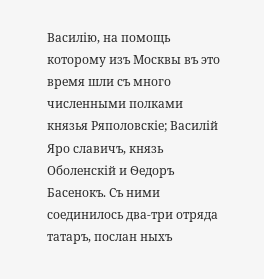Василію, на помощь которому изъ Москвы въ это время шли съ много численными полками князья Ряполовскіе; Василій Яро славичъ, князь Оболенскій и Ѳедоръ Басенокъ. Съ ними соединилось два-три отряда татаръ, послан ныхъ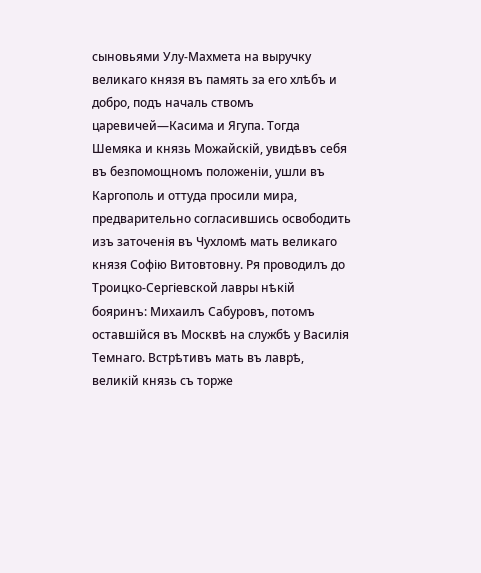сыновьями Улу-Махмета на выручку великаго князя въ память за его хлѣбъ и добро, подъ началь ствомъ царевичей—Касима и Ягупа. Тогда Шемяка и князь Можайскій, увидѣвъ себя въ безпомощномъ положеніи, ушли въ Каргополь и оттуда просили мира, предварительно согласившись освободить изъ заточенія въ Чухломѣ мать великаго князя Софію Витовтовну. Ря проводилъ до Троицко-Сергіевской лавры нѣкій бояринъ: Михаилъ Сабуровъ, потомъ оставшійся въ Москвѣ на службѣ у Василія Темнаго. Встрѣтивъ мать въ лаврѣ, великій князь съ торже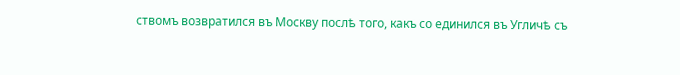ствомъ возвратился въ Москву послѣ того, какъ со единился въ Угличѣ съ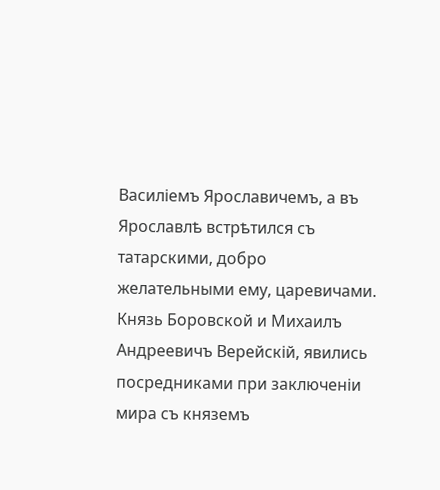Василіемъ Ярославичемъ, а въ Ярославлѣ встрѣтился съ татарскими, добро желательными ему, царевичами. Князь Боровской и Михаилъ Андреевичъ Верейскій, явились посредниками при заключеніи мира съ княземъ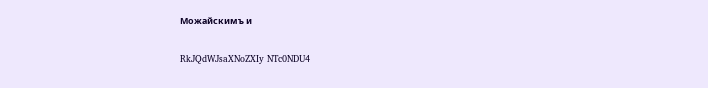Можайскимъ и

RkJQdWJsaXNoZXIy NTc0NDU4